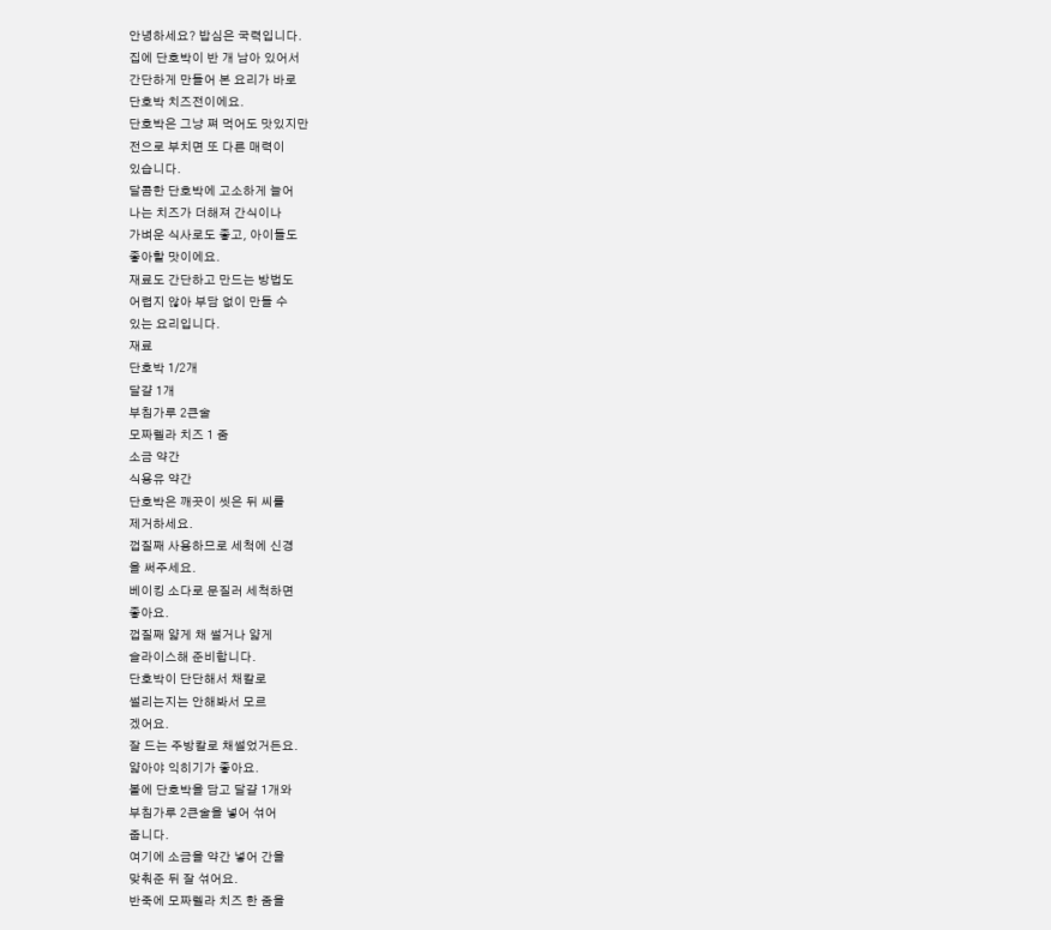안녕하세요? 밥심은 국력입니다.
집에 단호박이 반 개 남아 있어서
간단하게 만들어 본 요리가 바로
단호박 치즈전이에요.
단호박은 그냥 쪄 먹어도 맛있지만
전으로 부치면 또 다른 매력이
있습니다.
달콤한 단호박에 고소하게 늘어
나는 치즈가 더해져 간식이나
가벼운 식사로도 좋고, 아이들도
좋아할 맛이에요.
재료도 간단하고 만드는 방법도
어렵지 않아 부담 없이 만들 수
있는 요리입니다.
재료
단호박 1/2개
달걀 1개
부침가루 2큰술
모짜렐라 치즈 1 줌
소금 약간
식용유 약간
단호박은 깨끗이 씻은 뒤 씨를
제거하세요.
껍질째 사용하므로 세척에 신경
을 써주세요.
베이킹 소다로 문질러 세척하면
좋아요.
껍질째 얇게 채 썰거나 얇게
슬라이스해 준비합니다.
단호박이 단단해서 채칼로
썰리는지는 안해봐서 모르
겠어요.
잘 드는 주방칼로 채썰었거든요.
얇아야 익히기가 좋아요.
볼에 단호박을 담고 달걀 1개와
부침가루 2큰술을 넣어 섞어
줍니다.
여기에 소금을 약간 넣어 간을
맞춰준 뒤 잘 섞어요.
반죽에 모짜렐라 치즈 한 줌을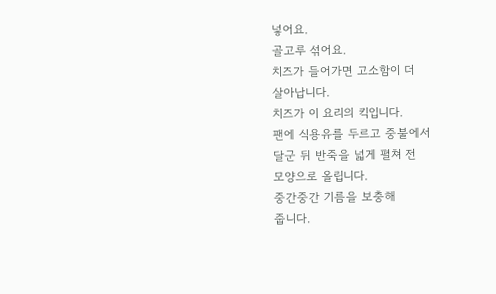넣어요.
골고루 섞어요.
치즈가 들어가면 고소함이 더
살아납니다.
치즈가 이 요리의 킥입니다.
팬에 식용유를 두르고 중불에서
달군 뒤 반죽을 넓게 펼쳐 전
모양으로 올립니다.
중간중간 기름을 보충해
줍니다.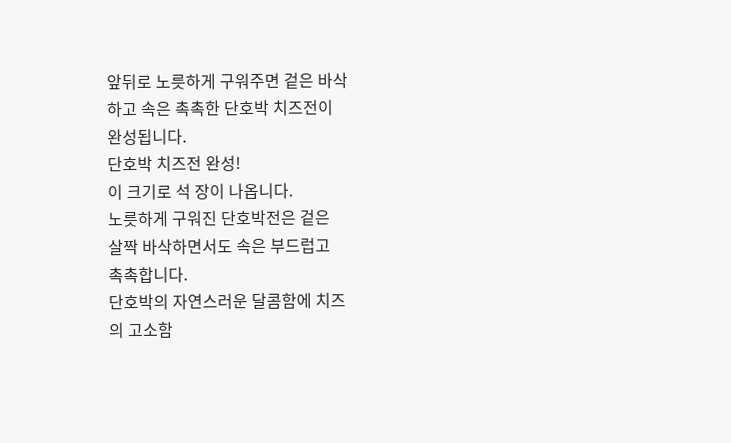앞뒤로 노릇하게 구워주면 겉은 바삭
하고 속은 촉촉한 단호박 치즈전이
완성됩니다.
단호박 치즈전 완성!
이 크기로 석 장이 나옵니다.
노릇하게 구워진 단호박전은 겉은
살짝 바삭하면서도 속은 부드럽고
촉촉합니다.
단호박의 자연스러운 달콤함에 치즈
의 고소함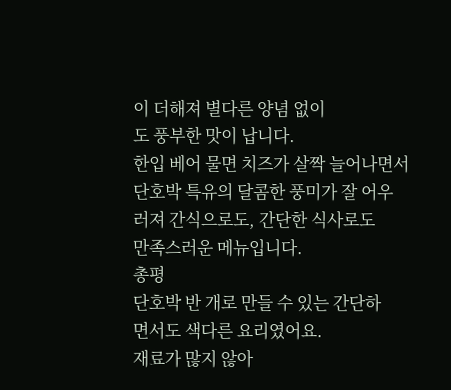이 더해져 별다른 양념 없이
도 풍부한 맛이 납니다.
한입 베어 물면 치즈가 살짝 늘어나면서
단호박 특유의 달콤한 풍미가 잘 어우
러져 간식으로도, 간단한 식사로도
만족스러운 메뉴입니다.
총평
단호박 반 개로 만들 수 있는 간단하
면서도 색다른 요리였어요.
재료가 많지 않아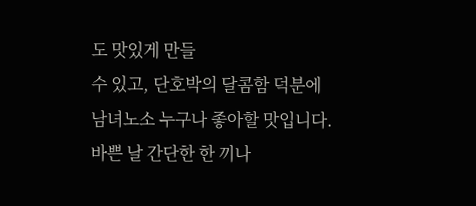도 맛있게 만들
수 있고, 단호박의 달콤함 덕분에
남녀노소 누구나 좋아할 맛입니다.
바쁜 날 간단한 한 끼나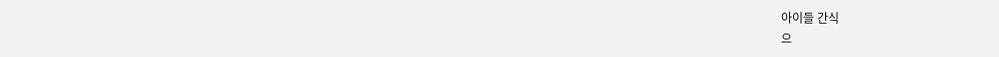아이들 간식
으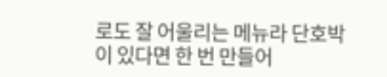로도 잘 어울리는 메뉴라 단호박
이 있다면 한 번 만들어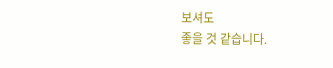보셔도
좋을 것 같습니다.